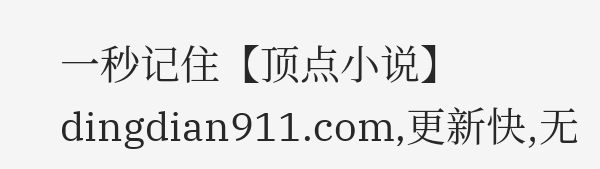一秒记住【顶点小说】 dingdian911.com,更新快,无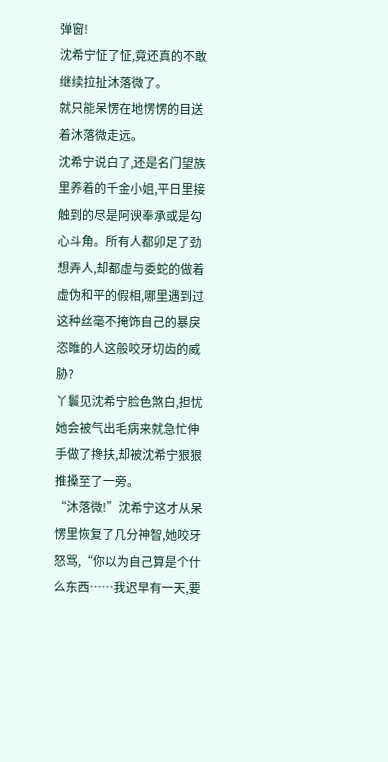弹窗!
沈希宁怔了怔,竟还真的不敢继续拉扯沐落微了。
就只能呆愣在地愣愣的目送着沐落微走远。
沈希宁说白了,还是名门望族里养着的千金小姐,平日里接触到的尽是阿谀奉承或是勾心斗角。所有人都卯足了劲想弄人,却都虚与委蛇的做着虚伪和平的假相,哪里遇到过这种丝毫不掩饰自己的暴戾恣睢的人这般咬牙切齿的威胁?
丫鬟见沈希宁脸色煞白,担忧她会被气出毛病来就急忙伸手做了搀扶,却被沈希宁狠狠推搡至了一旁。
“沐落微!”沈希宁这才从呆愣里恢复了几分神智,她咬牙怒骂,“你以为自己算是个什么东西……我迟早有一天,要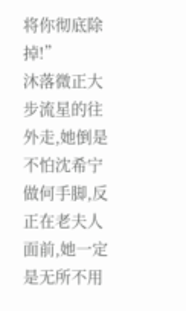将你彻底除掉!”
沐落微正大步流星的往外走,她倒是不怕沈希宁做何手脚,反正在老夫人面前,她一定是无所不用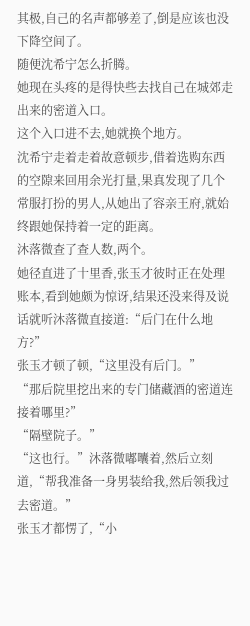其极,自己的名声都够差了,倒是应该也没下降空间了。
随便沈希宁怎么折腾。
她现在头疼的是得快些去找自己在城郊走出来的密道入口。
这个入口进不去,她就换个地方。
沈希宁走着走着故意顿步,借着选购东西的空隙来回用余光打量,果真发现了几个常服打扮的男人,从她出了容亲王府,就始终跟她保持着一定的距离。
沐落微查了查人数,两个。
她径直进了十里香,张玉才彼时正在处理账本,看到她颇为惊讶,结果还没来得及说话就听沐落微直接道:“后门在什么地方?”
张玉才顿了顿,“这里没有后门。”
“那后院里挖出来的专门储藏酒的密道连接着哪里?”
“隔壁院子。”
“这也行。”沐落微嘟囔着,然后立刻道,“帮我准备一身男装给我,然后领我过去密道。”
张玉才都愣了,“小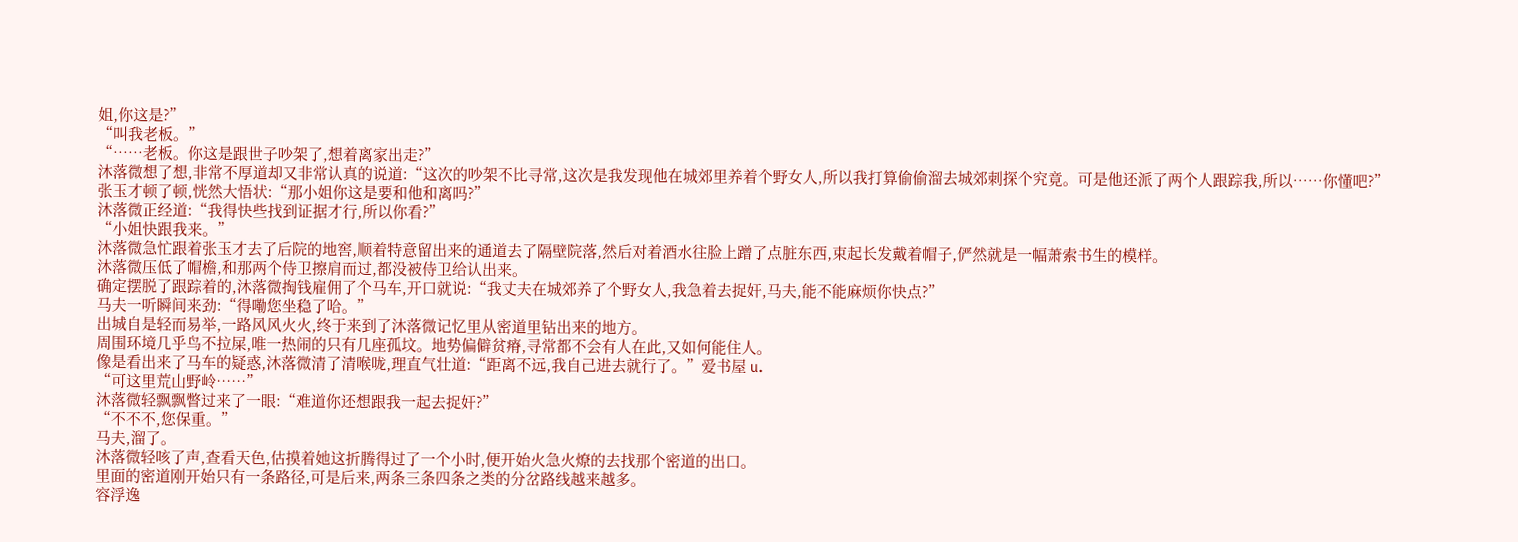姐,你这是?”
“叫我老板。”
“……老板。你这是跟世子吵架了,想着离家出走?”
沐落微想了想,非常不厚道却又非常认真的说道:“这次的吵架不比寻常,这次是我发现他在城郊里养着个野女人,所以我打算偷偷溜去城郊刺探个究竟。可是他还派了两个人跟踪我,所以……你懂吧?”
张玉才顿了顿,恍然大悟状:“那小姐你这是要和他和离吗?”
沐落微正经道:“我得快些找到证据才行,所以你看?”
“小姐快跟我来。”
沐落微急忙跟着张玉才去了后院的地窖,顺着特意留出来的通道去了隔壁院落,然后对着酒水往脸上蹭了点脏东西,束起长发戴着帽子,俨然就是一幅萧索书生的模样。
沐落微压低了帽檐,和那两个侍卫擦肩而过,都没被侍卫给认出来。
确定摆脱了跟踪着的,沐落微掏钱雇佣了个马车,开口就说:“我丈夫在城郊养了个野女人,我急着去捉奸,马夫,能不能麻烦你快点?”
马夫一听瞬间来劲:“得嘞您坐稳了哈。”
出城自是轻而易举,一路风风火火,终于来到了沐落微记忆里从密道里钻出来的地方。
周围环境几乎鸟不拉屎,唯一热闹的只有几座孤坟。地势偏僻贫瘠,寻常都不会有人在此,又如何能住人。
像是看出来了马车的疑惑,沐落微清了清喉咙,理直气壮道:“距离不远,我自己进去就行了。”爱书屋 u.
“可这里荒山野岭……”
沐落微轻飘飘瞥过来了一眼:“难道你还想跟我一起去捉奸?”
“不不不,您保重。”
马夫,溜了。
沐落微轻咳了声,查看天色,估摸着她这折腾得过了一个小时,便开始火急火燎的去找那个密道的出口。
里面的密道刚开始只有一条路径,可是后来,两条三条四条之类的分岔路线越来越多。
容浮逸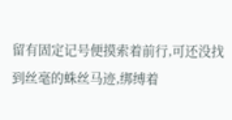留有固定记号便摸索着前行,可还没找到丝毫的蛛丝马迹,绑缚着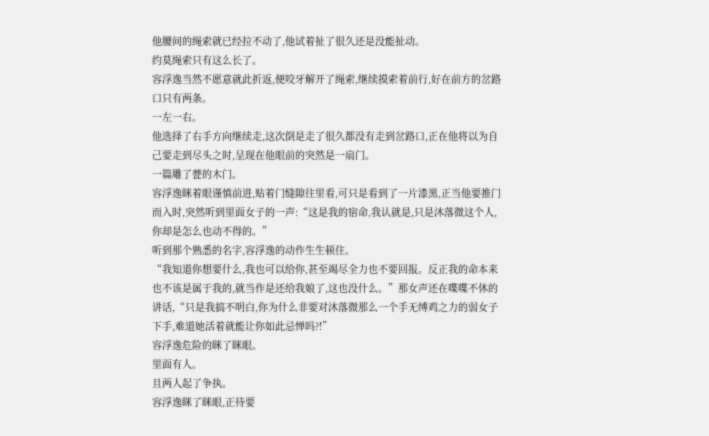他腰间的绳索就已经拉不动了,他试着扯了很久还是没能扯动。
约莫绳索只有这么长了。
容浮逸当然不愿意就此折返,便咬牙解开了绳索,继续摸索着前行,好在前方的岔路口只有两条。
一左一右。
他选择了右手方向继续走,这次倒是走了很久都没有走到岔路口,正在他将以为自己要走到尽头之时,呈现在他眼前的突然是一扇门。
一篇雕了甍的木门。
容浮逸眯着眼谨慎前进,贴着门缝隙往里看,可只是看到了一片漆黑,正当他要推门而入时,突然听到里面女子的一声:“这是我的宿命,我认就是,只是沐落微这个人,你却是怎么也动不得的。”
听到那个熟悉的名字,容浮逸的动作生生顿住。
“我知道你想要什么,我也可以给你,甚至竭尽全力也不要回报。反正我的命本来也不该是属于我的,就当作是还给我娘了,这也没什么。”那女声还在喋喋不休的讲话,“只是我搞不明白,你为什么非要对沐落微那么一个手无缚鸡之力的弱女子下手,难道她活着就能让你如此忌惮吗?!”
容浮逸危险的眯了眯眼。
里面有人。
且两人起了争执。
容浮逸眯了眯眼,正待要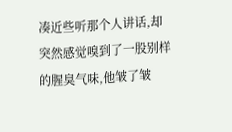凑近些听那个人讲话,却突然感觉嗅到了一股别样的腥臭气味,他皱了皱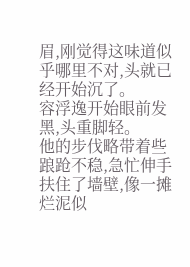眉,刚觉得这味道似乎哪里不对,头就已经开始沉了。
容浮逸开始眼前发黑,头重脚轻。
他的步伐略带着些踉跄不稳,急忙伸手扶住了墙壁,像一摊烂泥似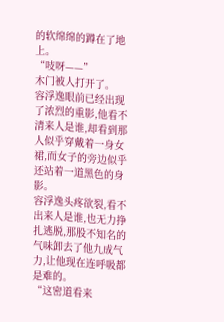的软绵绵的蹲在了地上。
“吱呀——”
木门被人打开了。
容浮逸眼前已经出现了浓烈的重影,他看不清来人是谁,却看到那人似乎穿戴着一身女裙,而女子的旁边似乎还站着一道黑色的身影。
容浮逸头疼欲裂,看不出来人是谁,也无力挣扎逃脱,那股不知名的气味卸去了他九成气力,让他现在连呼吸都是难的。
“这密道看来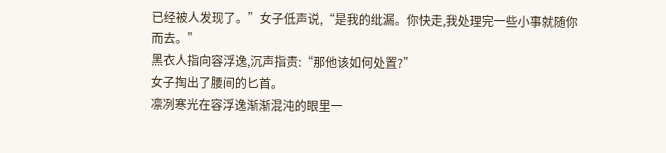已经被人发现了。”女子低声说,“是我的纰漏。你快走,我处理完一些小事就随你而去。”
黑衣人指向容浮逸,沉声指责:“那他该如何处置?”
女子掏出了腰间的匕首。
凛冽寒光在容浮逸渐渐混沌的眼里一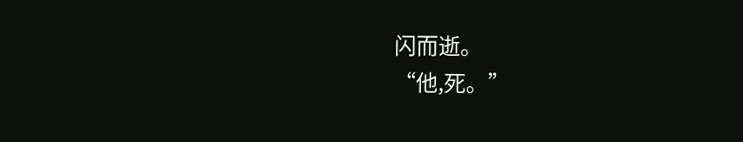闪而逝。
“他,死。”